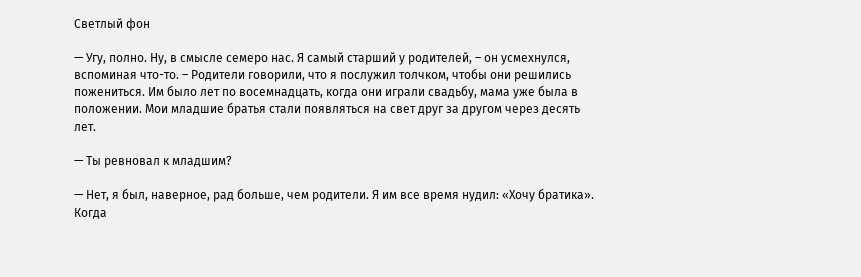Светлый фон

— Угу, полно. Ну, в смысле семеро нас. Я самый старший у родителей, – он усмехнулся, вспоминая что-то. – Родители говорили, что я послужил толчком, чтобы они решились пожениться. Им было лет по восемнадцать, когда они играли свадьбу, мама уже была в положении. Мои младшие братья стали появляться на свет друг за другом через десять лет.

— Ты ревновал к младшим?

— Нет, я был, наверное, рад больше, чем родители. Я им все время нудил: «Хочу братика». Когда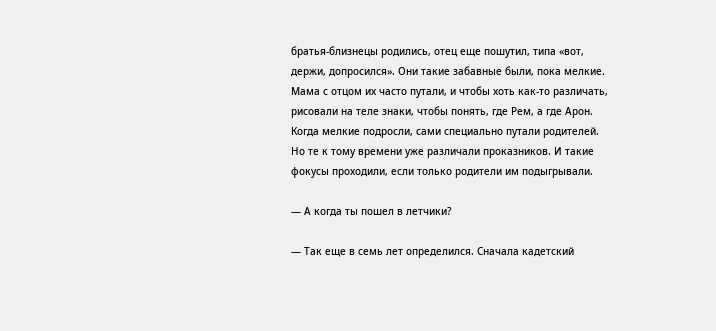братья-близнецы родились, отец еще пошутил, типа «вот, держи, допросился». Они такие забавные были, пока мелкие. Мама с отцом их часто путали, и чтобы хоть как-то различать, рисовали на теле знаки, чтобы понять, где Рем, а где Арон. Когда мелкие подросли, сами специально путали родителей. Но те к тому времени уже различали проказников. И такие фокусы проходили, если только родители им подыгрывали.

— А когда ты пошел в летчики?

— Так еще в семь лет определился. Сначала кадетский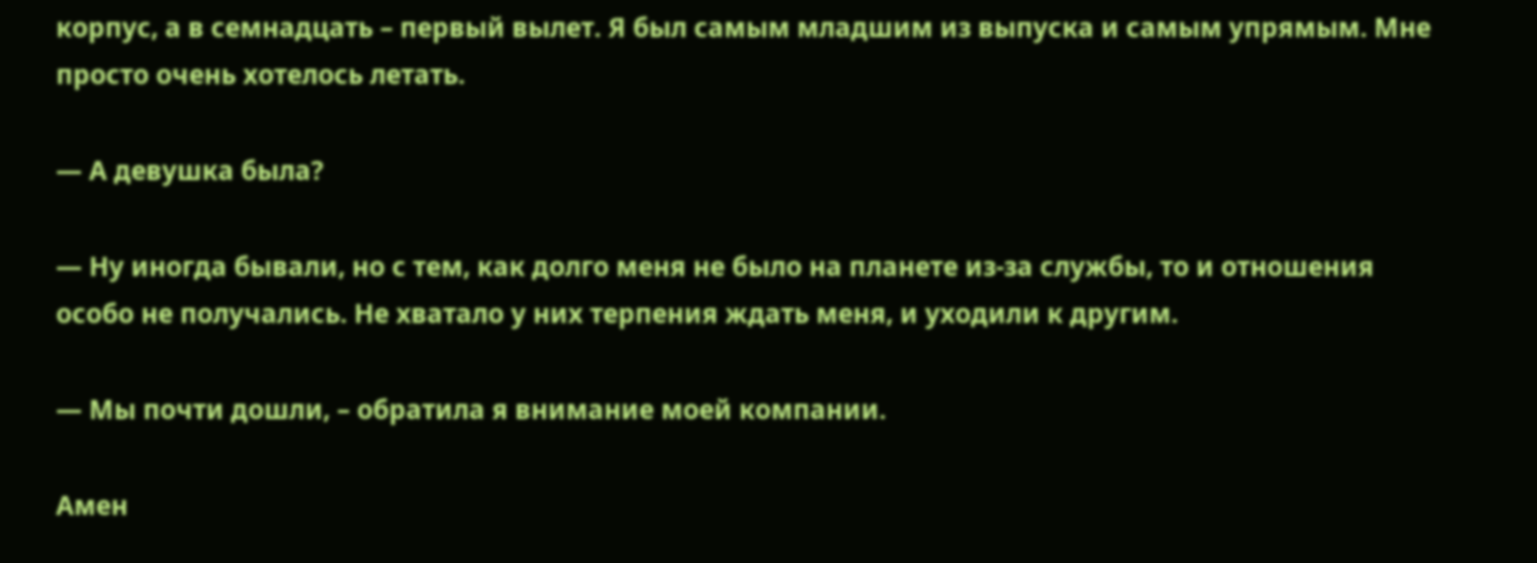корпус, а в семнадцать – первый вылет. Я был самым младшим из выпуска и самым упрямым. Мне просто очень хотелось летать.

— А девушка была?

— Ну иногда бывали, но с тем, как долго меня не было на планете из-за службы, то и отношения особо не получались. Не хватало у них терпения ждать меня, и уходили к другим.

— Мы почти дошли, – обратила я внимание моей компании.

Амен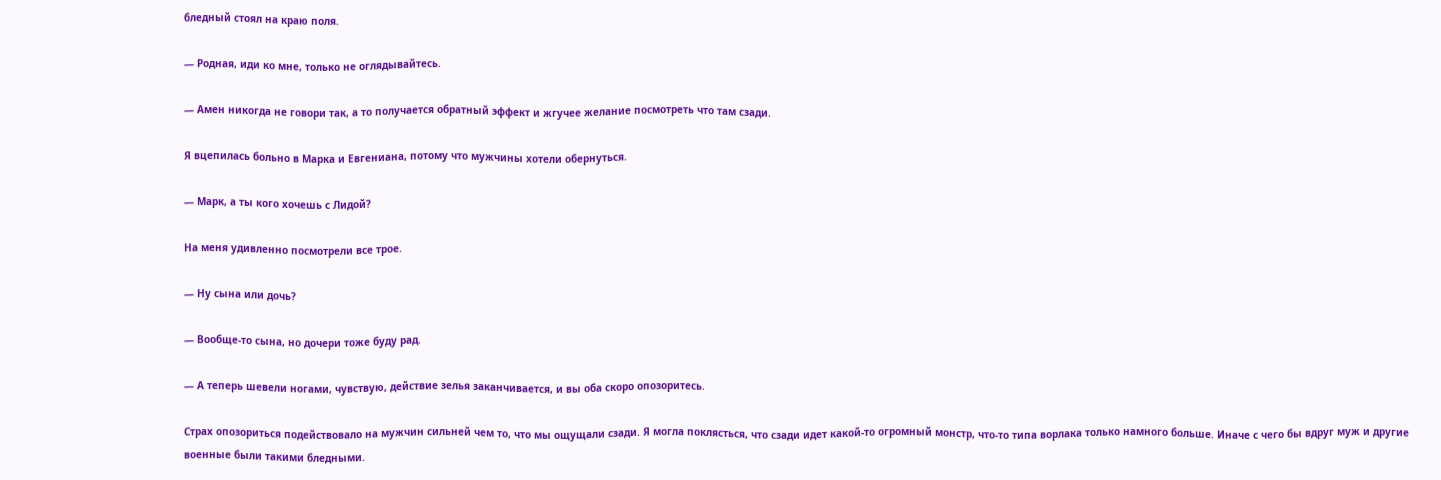бледный стоял на краю поля.

— Родная, иди ко мне, только не оглядывайтесь.

— Амен никогда не говори так, а то получается обратный эффект и жгучее желание посмотреть что там сзади.

Я вцепилась больно в Марка и Евгениана, потому что мужчины хотели обернуться.

— Марк, а ты кого хочешь с Лидой?

На меня удивленно посмотрели все трое.

— Ну сына или дочь?

— Вообще-то сына, но дочери тоже буду рад.

— А теперь шевели ногами, чувствую, действие зелья заканчивается, и вы оба скоро опозоритесь.

Страх опозориться подействовало на мужчин сильней чем то, что мы ощущали сзади. Я могла поклясться, что сзади идет какой-то огромный монстр, что-то типа ворлака только намного больше. Иначе с чего бы вдруг муж и другие военные были такими бледными.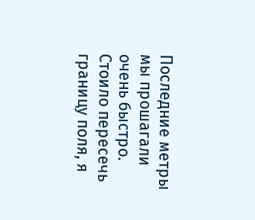Последние метры мы прошагали очень быстро. Стоило пересечь границу поля, я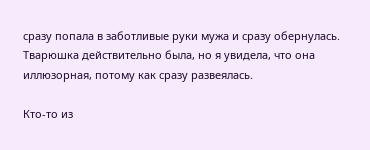сразу попала в заботливые руки мужа и сразу обернулась. Тварюшка действительно была, но я увидела, что она иллюзорная, потому как сразу развеялась.

Кто-то из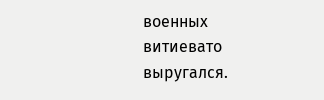военных витиевато выругался.